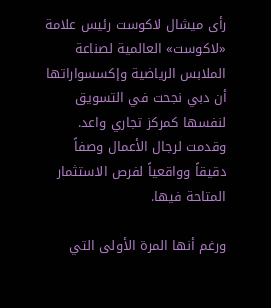رأى ميشال لاكوست رئيس علامة «لاكوست» العالمية لصناعة الملابس الرياضية وإكسسواراتها أن دبي نجحت في التسويق لنفسها كمركز تجاري واعد. وقدمت لرجال الأعمال وصفاً دقيقاً وواقعياً لفرص الاستثمار المتاحة فيها.

ورغم أنها المرة الأولى التي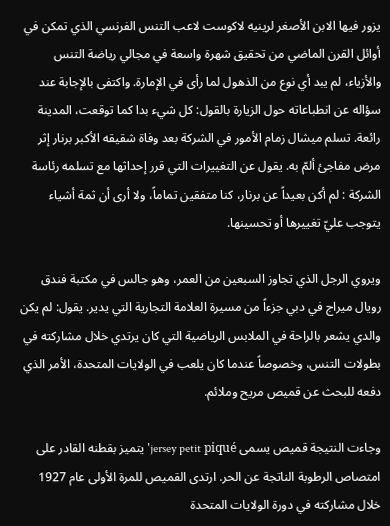يزور فيها الابن الأصغر لرينيه لاكوست لاعب التنس الفرنسي الذي تمكن في أوائل القرن الماضي من تحقيق شهرة واسعة في مجالي رياضة التنس والأزياء، لم يبد أي نوع من الذهول لما رأى في الإمارة. واكتفى بالإجابة عند سؤاله عن انطباعاته حول الزيارة بالقول: كل شيء بدا كما توقعت، المدينة رائعة. تسلم ميشال زمام الأمور في الشركة بعد وفاة شقيقه الأكبر برنار إثر مرض مفاجئ ألمّ به. يقول عن التغييرات التي قرر إحداثها مع تسلمه رئاسة الشركة : لم أكن بعيداً عن برنار، كنا متفقين تماماً، ولا أرى أن ثمة أشياء يتوجب عليّ تغييرها أو تحسينها.

ويروي الرجل الذي تجاوز السبعين من العمر، وهو جالس في مكتبة فندق رويال ميراج في دبي جزءاً من مسيرة العلامة التجارية التي يدير. يقول: لم يكن والدي يشعر بالراحة في الملابس الرياضية التي كان يرتدي خلال مشاركته في بطولات التنس، وخصوصاً عندما كان يلعب في الولايات المتحدة، الأمر الذي دفعه للبحث عن قميص مريح وملائم.

وجاءت النتيجة قميص يسمى jersey petit piqué' يتميز بقطنه القادر على امتصاص الرطوبة الناتجة عن الحر. ارتدى القميص للمرة الأولى عام 1927 خلال مشاركته في دورة الولايات المتحدة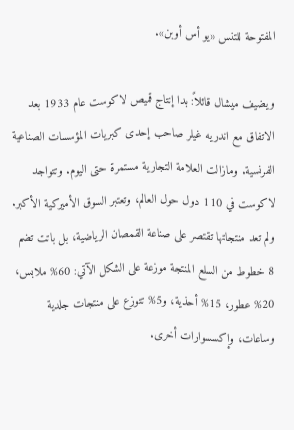المفتوحة للتنس «يو أس أوبن».

ويضيف ميشال قائلاً: بدا إنتاج قميص لاكوست عام 1933 بعد الاتفاق مع اندريه غيلر صاحب إحدى كبريات المؤسسات الصناعية الفرنسية. ومازالت العلامة التجارية مستمرة حتى اليوم. وتتواجد لاكوست في 110 دول حول العالم، وتعتبر السوق الأميركية الأكبر. ولم تعد منتجاتها تقتصر على صناعة القمصان الرياضية، بل باتت تضم 8 خطوط من السلع المنتجة موزعة على الشكل الآتي: 60% ملابس، 20% عطور، 15% أحذية، و5% تتوزع على منتجات جلدية وساعات، وإكسسوارات أخرى.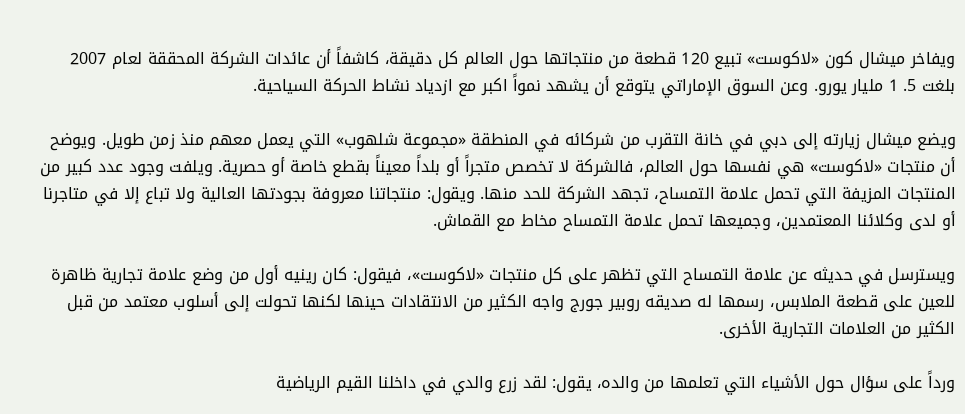ويفاخر ميشال كون «لاكوست» تبيع 120 قطعة من منتجاتها حول العالم كل دقيقة، كاشفاً أن عائدات الشركة المحققة لعام 2007 بلغت 5. 1 مليار يورو. وعن السوق الإماراتي يتوقع أن يشهد نمواً اكبر مع ازدياد نشاط الحركة السياحية.

ويضع ميشال زيارته إلى دبي في خانة التقرب من شركائه في المنطقة «مجموعة شلهوب» التي يعمل معهم منذ زمن طويل. ويوضح أن منتجات «لاكوست» هي نفسها حول العالم، فالشركة لا تخصص متجراً أو بلداً معيناً بقطع خاصة أو حصرية. ويلفت وجود عدد كبير من المنتجات المزيفة التي تحمل علامة التمساح، تجهد الشركة للحد منها. ويقول: منتجاتنا معروفة بجودتها العالية ولا تباع إلا في متاجرنا أو لدى وكلائنا المعتمدين، وجميعها تحمل علامة التمساح مخاط مع القماش.

ويسترسل في حديثه عن علامة التمساح التي تظهر على كل منتجات «لاكوست»، فيقول: كان رينيه أول من وضع علامة تجارية ظاهرة للعين على قطعة الملابس، رسمها له صديقه روبير جورج واجه الكثير من الانتقادات حينها لكنها تحولت إلى أسلوب معتمد من قبل الكثير من العلامات التجارية الأخرى.

ورداً على سؤال حول الأشياء التي تعلمها من والده، يقول: لقد زرع والدي في داخلنا القيم الرياضية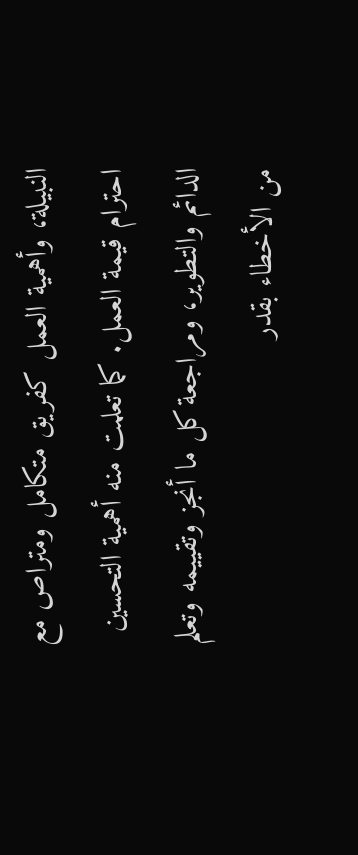النبيلة، وأهمية العمل كفريق متكامل ومتراص مع احترام قيمة العمل. كما تعلمت منه أهمية التحسين الدائم والتطوير، ومراجعة كل ما أنجز وتقييمه وتعلم من الأخطاء بقدر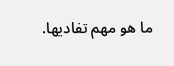ما هو مهم تفاديها.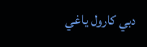دبي كارول ياغي